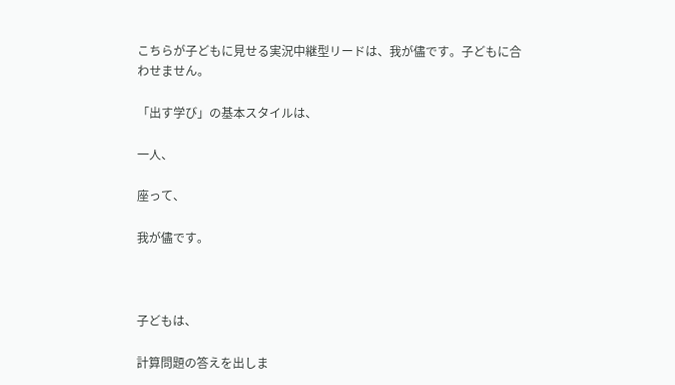こちらが子どもに見せる実況中継型リードは、我が儘です。子どもに合わせません。

「出す学び」の基本スタイルは、

一人、

座って、

我が儘です。



子どもは、

計算問題の答えを出しま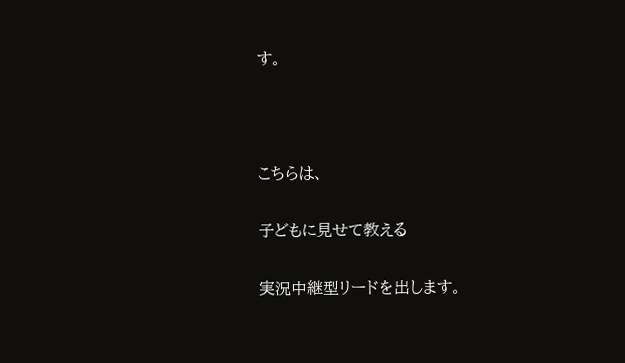す。



こちらは、

子どもに見せて教える

実況中継型リードを出します。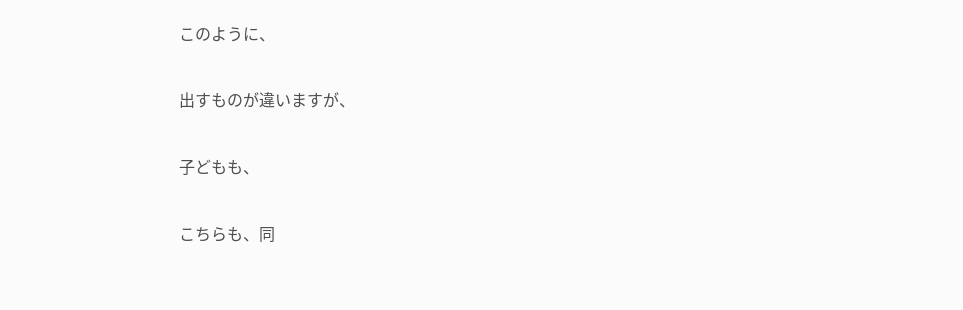このように、

出すものが違いますが、

子どもも、

こちらも、同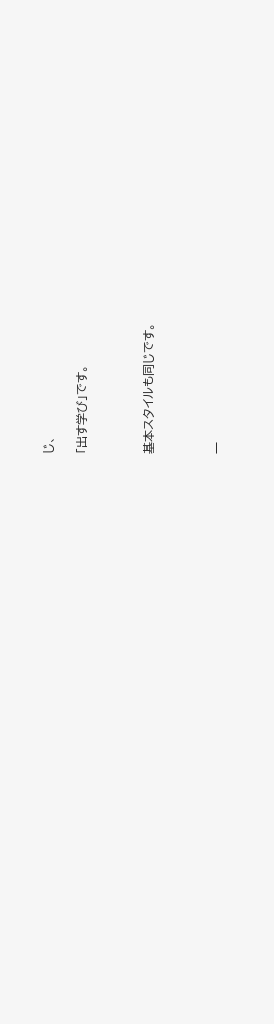じ、

「出す学び」です。



基本スタイルも同じです。



一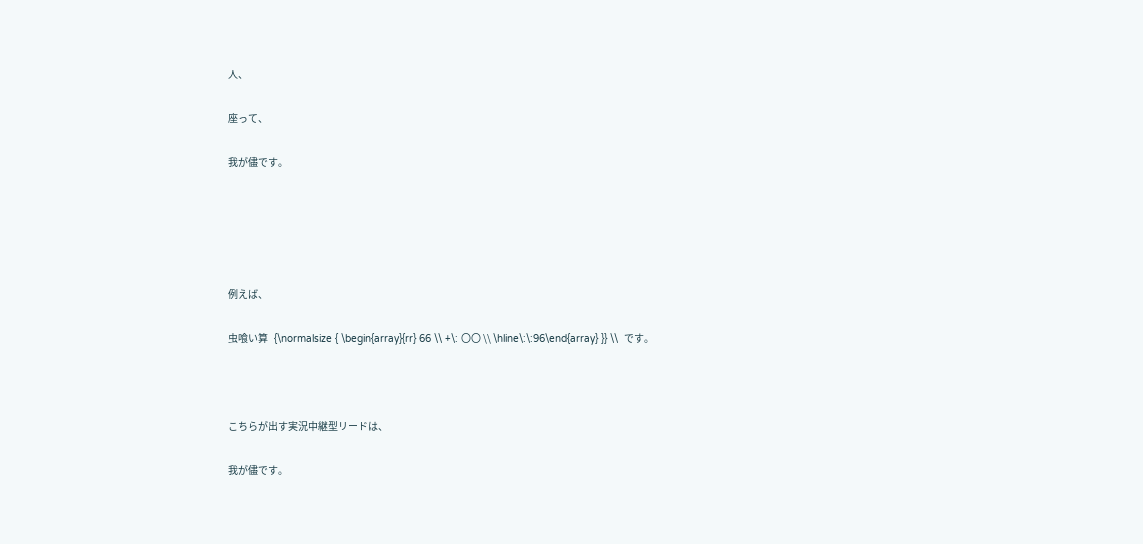人、

座って、

我が儘です。





例えば、

虫喰い算   {\normalsize { \begin{array}{rr} 66 \\ +\: 〇〇 \\ \hline\:\:96\end{array} }} \\  です。



こちらが出す実況中継型リードは、

我が儘です。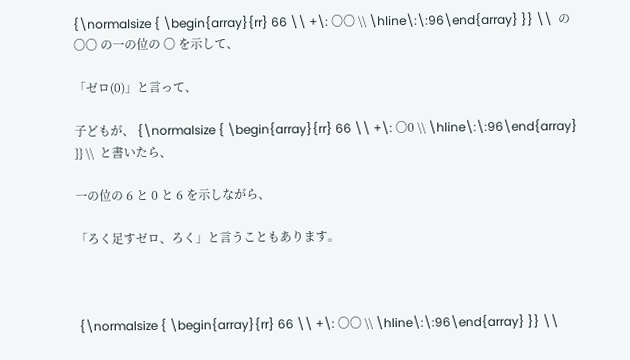{\normalsize { \begin{array}{rr} 66 \\ +\: 〇〇 \\ \hline\:\:96\end{array} }} \\  の 〇〇 の一の位の 〇 を示して、

「ゼロ(0)」と言って、

子どもが、 {\normalsize { \begin{array}{rr} 66 \\ +\: 〇0 \\ \hline\:\:96\end{array} }} \\  と書いたら、

一の位の 6 と 0 と 6 を示しながら、

「ろく足すゼロ、ろく」と言うこともあります。



 {\normalsize { \begin{array}{rr} 66 \\ +\: 〇〇 \\ \hline\:\:96\end{array} }} \\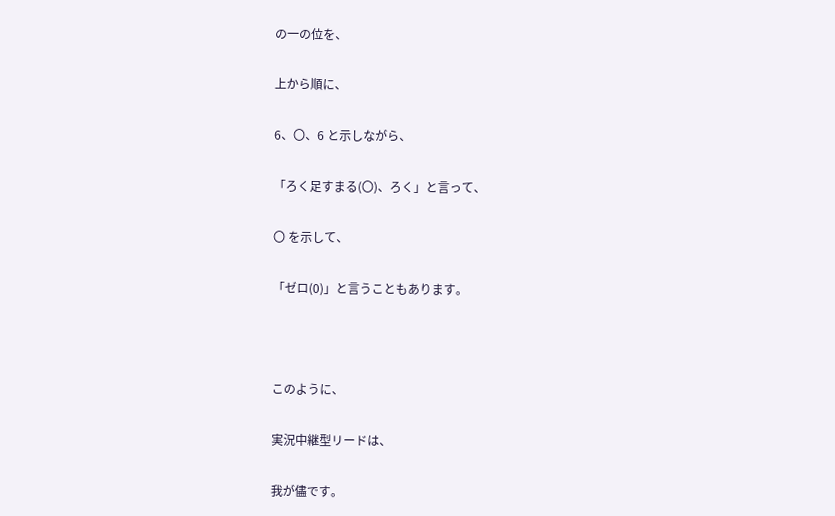の一の位を、

上から順に、

6、〇、6 と示しながら、

「ろく足すまる(〇)、ろく」と言って、

〇 を示して、

「ゼロ(0)」と言うこともあります。



このように、

実況中継型リードは、

我が儘です。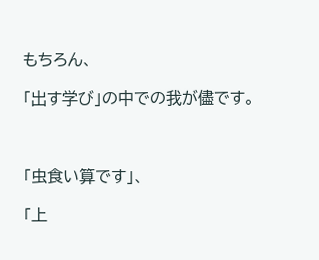もちろん、

「出す学び」の中での我が儘です。



「虫食い算です」、

「上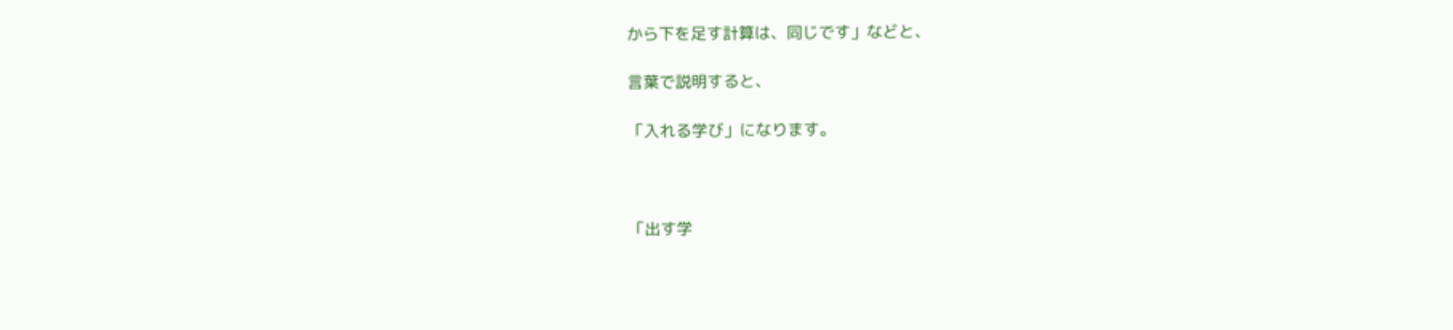から下を足す計算は、同じです」などと、

言葉で説明すると、

「入れる学び」になります。



「出す学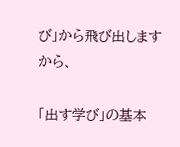び」から飛び出しますから、

「出す学び」の基本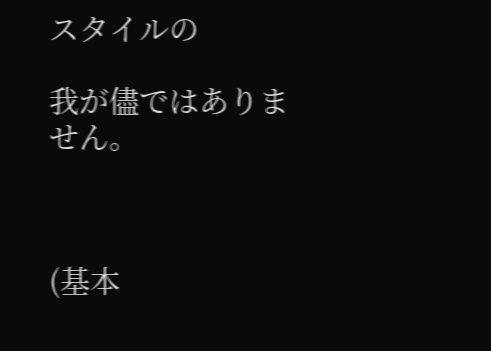スタイルの

我が儘ではありません。



(基本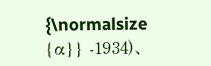{\normalsize {α}} -1934)、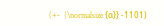(+-  {\normalsize {α}} -1101)